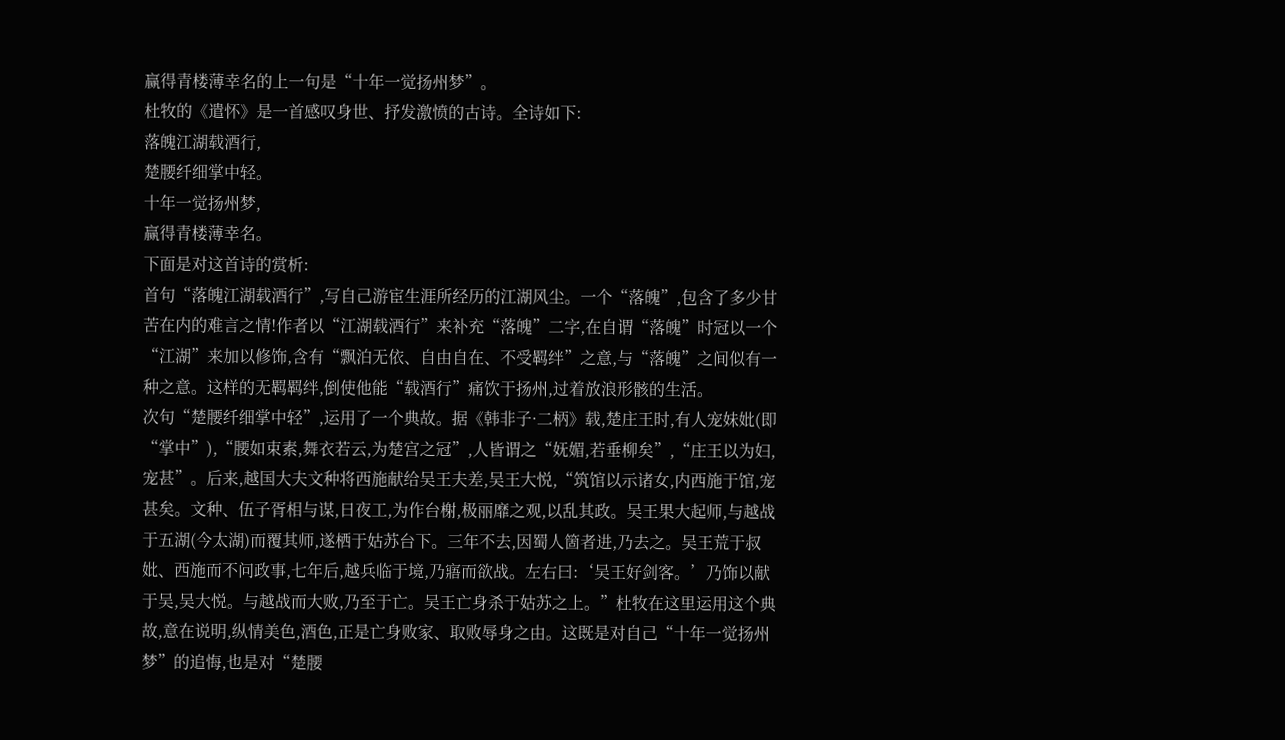赢得青楼薄幸名的上一句是“十年一觉扬州梦”。
杜牧的《遣怀》是一首感叹身世、抒发激愤的古诗。全诗如下:
落魄江湖载酒行,
楚腰纤细掌中轻。
十年一觉扬州梦,
赢得青楼薄幸名。
下面是对这首诗的赏析:
首句“落魄江湖载酒行”,写自己游宦生涯所经历的江湖风尘。一个“落魄”,包含了多少甘苦在内的难言之情!作者以“江湖载酒行”来补充“落魄”二字,在自谓“落魄”时冠以一个“江湖”来加以修饰,含有“飘泊无依、自由自在、不受羁绊”之意,与“落魄”之间似有一种之意。这样的无羁羁绊,倒使他能“载酒行”痛饮于扬州,过着放浪形骸的生活。
次句“楚腰纤细掌中轻”,运用了一个典故。据《韩非子·二柄》载,楚庄王时,有人宠妹妣(即“掌中”),“腰如束素,舞衣若云,为楚宫之冠”,人皆谓之“妩媚,若垂柳矣”,“庄王以为妇,宠甚”。后来,越国大夫文种将西施献给吴王夫差,吴王大悦,“筑馆以示诸女,内西施于馆,宠甚矣。文种、伍子胥相与谋,日夜工,为作台榭,极丽靡之观,以乱其政。吴王果大起师,与越战于五湖(今太湖)而覆其师,遂栖于姑苏台下。三年不去,因蜀人箇者进,乃去之。吴王荒于叔妣、西施而不问政事,七年后,越兵临于境,乃寤而欲战。左右曰:‘吴王好剑客。’乃饰以献于吴,吴大悦。与越战而大败,乃至于亡。吴王亡身杀于姑苏之上。”杜牧在这里运用这个典故,意在说明,纵情美色,酒色,正是亡身败家、取败辱身之由。这既是对自己“十年一觉扬州梦”的追悔,也是对“楚腰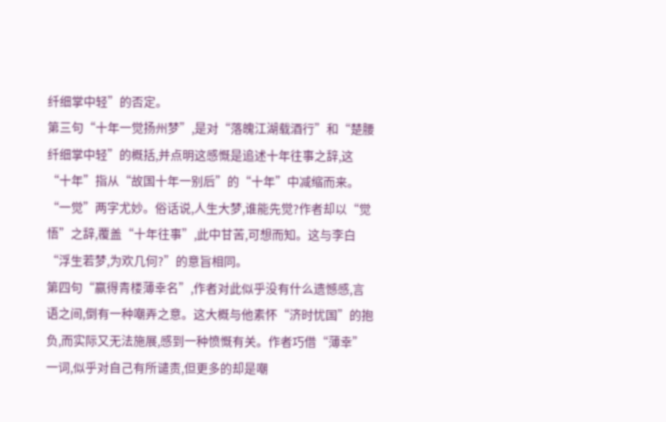纤细掌中轻”的否定。
第三句“十年一觉扬州梦”,是对“落魄江湖载酒行”和“楚腰纤细掌中轻”的概括,并点明这感慨是追述十年往事之辞,这“十年”指从“故国十年一别后”的“十年”中减缩而来。“一觉”两字尤妙。俗话说,人生大梦,谁能先觉?作者却以“觉悟”之辞,覆盖“十年往事”,此中甘苦,可想而知。这与李白“浮生若梦,为欢几何?”的意旨相同。
第四句“赢得青楼薄幸名”,作者对此似乎没有什么遗憾感,言语之间,倒有一种嘲弄之意。这大概与他素怀“济时忧国”的抱负,而实际又无法施展,感到一种愤慨有关。作者巧借“薄幸”一词,似乎对自己有所谴责,但更多的却是嘲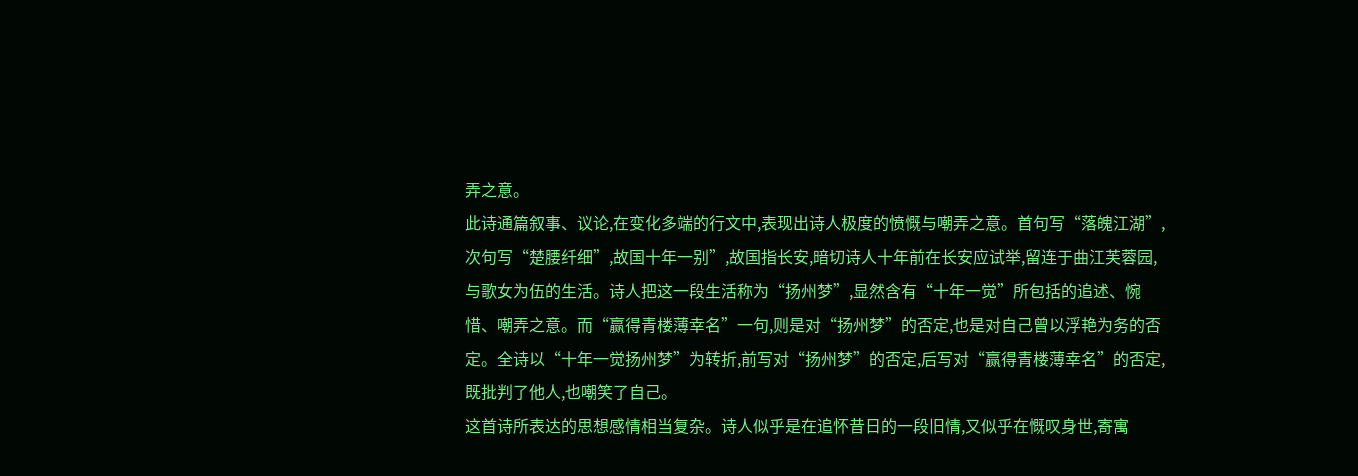弄之意。
此诗通篇叙事、议论,在变化多端的行文中,表现出诗人极度的愤慨与嘲弄之意。首句写“落魄江湖”,次句写“楚腰纤细”,故国十年一别”,故国指长安,暗切诗人十年前在长安应试举,留连于曲江芙蓉园,与歌女为伍的生活。诗人把这一段生活称为“扬州梦”,显然含有“十年一觉”所包括的追述、惋惜、嘲弄之意。而“赢得青楼薄幸名”一句,则是对“扬州梦”的否定,也是对自己曾以浮艳为务的否定。全诗以“十年一觉扬州梦”为转折,前写对“扬州梦”的否定,后写对“赢得青楼薄幸名”的否定,既批判了他人,也嘲笑了自己。
这首诗所表达的思想感情相当复杂。诗人似乎是在追怀昔日的一段旧情,又似乎在慨叹身世,寄寓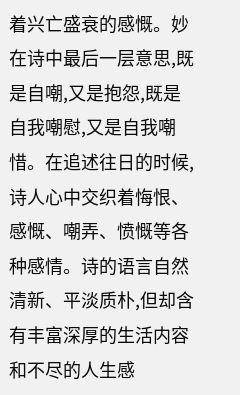着兴亡盛衰的感慨。妙在诗中最后一层意思,既是自嘲,又是抱怨,既是自我嘲慰,又是自我嘲惜。在追述往日的时候,诗人心中交织着悔恨、感慨、嘲弄、愤慨等各种感情。诗的语言自然清新、平淡质朴,但却含有丰富深厚的生活内容和不尽的人生感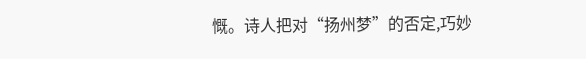慨。诗人把对“扬州梦”的否定,巧妙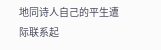地同诗人自己的平生遭际联系起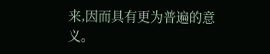来,因而具有更为普遍的意义。